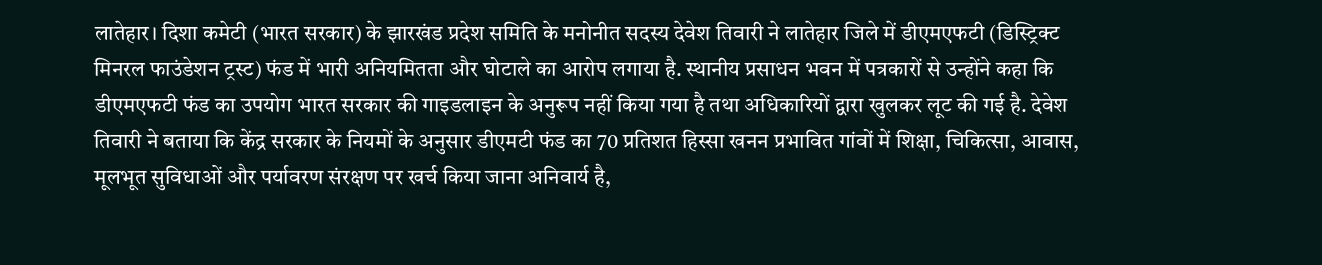लातेहार। दिशा कमेटी (भारत सरकार) के झारखंड प्रदेश समिति के मनोनीत सदस्य देवेश तिवारी ने लातेहार जिले में डीएमएफटी (डिस्ट्रिक्ट मिनरल फाउंडेशन ट्रस्ट) फंड में भारी अनियमितता और घोटाले का आरोप लगाया है. स्थानीय प्रसाधन भवन में पत्रकारों से उन्होंने कहा कि डीएमएफटी फंड का उपयोग भारत सरकार की गाइडलाइन के अनुरूप नहीं किया गया है तथा अधिकारियों द्वारा खुलकर लूट की गई है. देवेश तिवारी ने बताया कि केंद्र सरकार के नियमों के अनुसार डीएमटी फंड का 70 प्रतिशत हिस्सा खनन प्रभावित गांवों में शिक्षा, चिकित्सा, आवास, मूलभूत सुविधाओं और पर्यावरण संरक्षण पर खर्च किया जाना अनिवार्य है,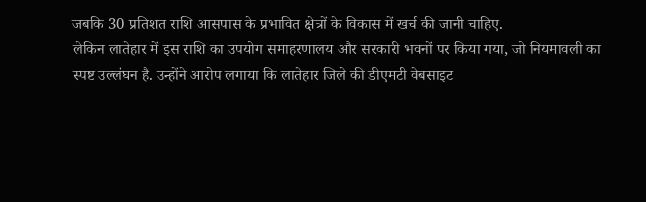जबकि 30 प्रतिशत राशि आसपास के प्रभावित क्षेत्रों के विकास में खर्च की जानी चाहिए.
लेकिन लातेहार में इस राशि का उपयोग समाहरणालय और सरकारी भवनों पर किया गया, जो नियमावली का स्पष्ट उल्लंघन है. उन्होंने आरोप लगाया कि लातेहार जिले की डीएमटी वेबसाइट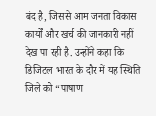बंद है, जिससे आम जनता विकास कार्यों और खर्च की जानकारी नहीं देख पा रही है. उन्होंने कहा कि डिजिटल भारत के दौर में यह स्थिति जिले को “पाषाण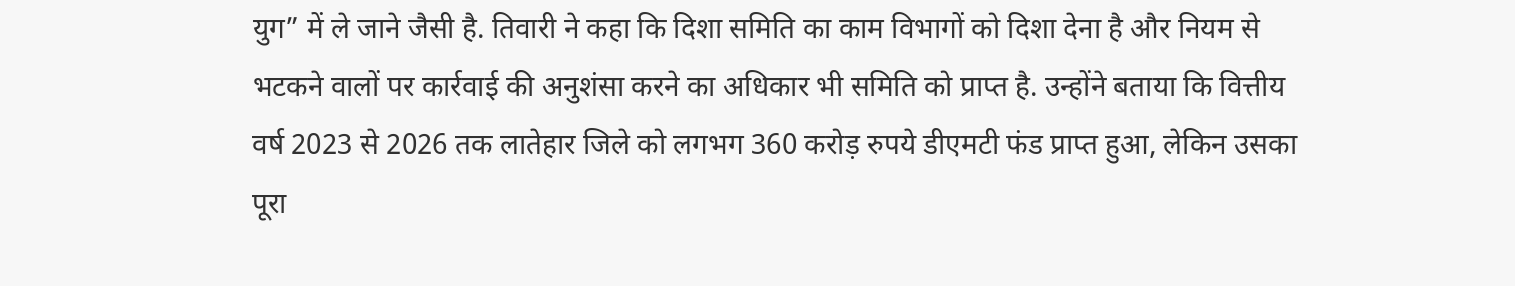युग” में ले जाने जैसी है. तिवारी ने कहा कि दिशा समिति का काम विभागों को दिशा देना है और नियम से भटकने वालों पर कार्रवाई की अनुशंसा करने का अधिकार भी समिति को प्राप्त है. उन्होंने बताया कि वित्तीय वर्ष 2023 से 2026 तक लातेहार जिले को लगभग 360 करोड़ रुपये डीएमटी फंड प्राप्त हुआ, लेकिन उसका पूरा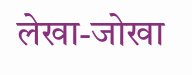लेखा-जोखा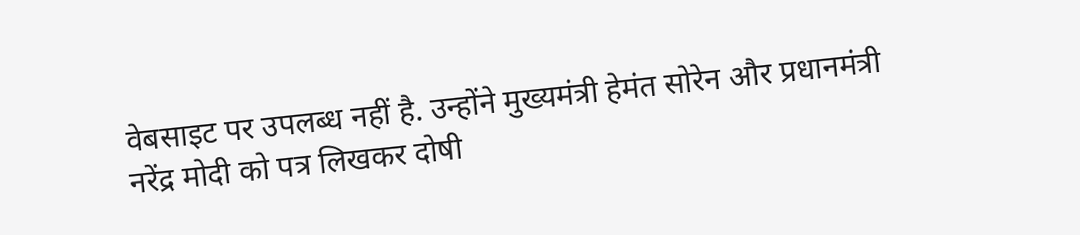वेबसाइट पर उपलब्ध नहीं है. उन्होंने मुख्यमंत्री हेमंत सोरेन और प्रधानमंत्री नरेंद्र मोदी को पत्र लिखकर दोषी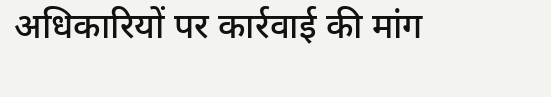अधिकारियों पर कार्रवाई की मांग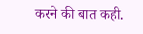करने की बात कही.